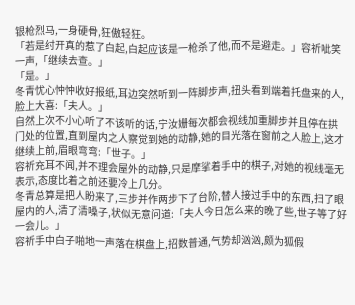银枪烈马,一身硬骨,狂傲轻狂。
「若是纣开真的惹了白起,白起应该是一枪杀了他,而不是避走。」容祈呲笑一声,「继续去查。」
「是。」
冬青忧心忡忡收好报纸,耳边突然听到一阵脚步声,扭头看到端着托盘来的人,脸上大喜:「夫人。」
自然上次不小心听了不该听的话,宁汝姗每次都会视线加重脚步并且停在拱门处的位置,直到屋内之人察觉到她的动静,她的目光落在窗前之人脸上,这才继续上前,眉眼弯弯:「世子。」
容祈充耳不闻,并不理会屋外的动静,只是摩挲着手中的棋子,对她的视线毫无表示,态度比着之前还要冷上几分。
冬青总算是把人盼来了,三步并作两步下了台阶,替人接过手中的东西,扫了眼屋内的人,清了清嗓子,状似无意问道:「夫人今日怎么来的晚了些,世子等了好一会儿。」
容祈手中白子啪地一声落在棋盘上,招数普通,气势却汹汹,颇为狐假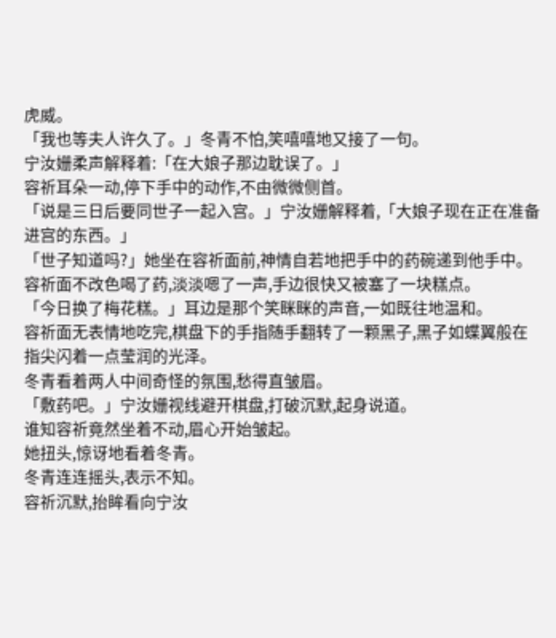虎威。
「我也等夫人许久了。」冬青不怕,笑嘻嘻地又接了一句。
宁汝姗柔声解释着:「在大娘子那边耽误了。」
容祈耳朵一动,停下手中的动作,不由微微侧首。
「说是三日后要同世子一起入宫。」宁汝姗解释着,「大娘子现在正在准备进宫的东西。」
「世子知道吗?」她坐在容祈面前,神情自若地把手中的药碗递到他手中。
容祈面不改色喝了药,淡淡嗯了一声,手边很快又被塞了一块糕点。
「今日换了梅花糕。」耳边是那个笑眯眯的声音,一如既往地温和。
容祈面无表情地吃完,棋盘下的手指随手翻转了一颗黑子,黑子如蝶翼般在指尖闪着一点莹润的光泽。
冬青看着两人中间奇怪的氛围,愁得直皱眉。
「敷药吧。」宁汝姗视线避开棋盘,打破沉默,起身说道。
谁知容祈竟然坐着不动,眉心开始皱起。
她扭头,惊讶地看着冬青。
冬青连连摇头,表示不知。
容祈沉默,抬眸看向宁汝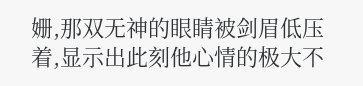姗,那双无神的眼睛被剑眉低压着,显示出此刻他心情的极大不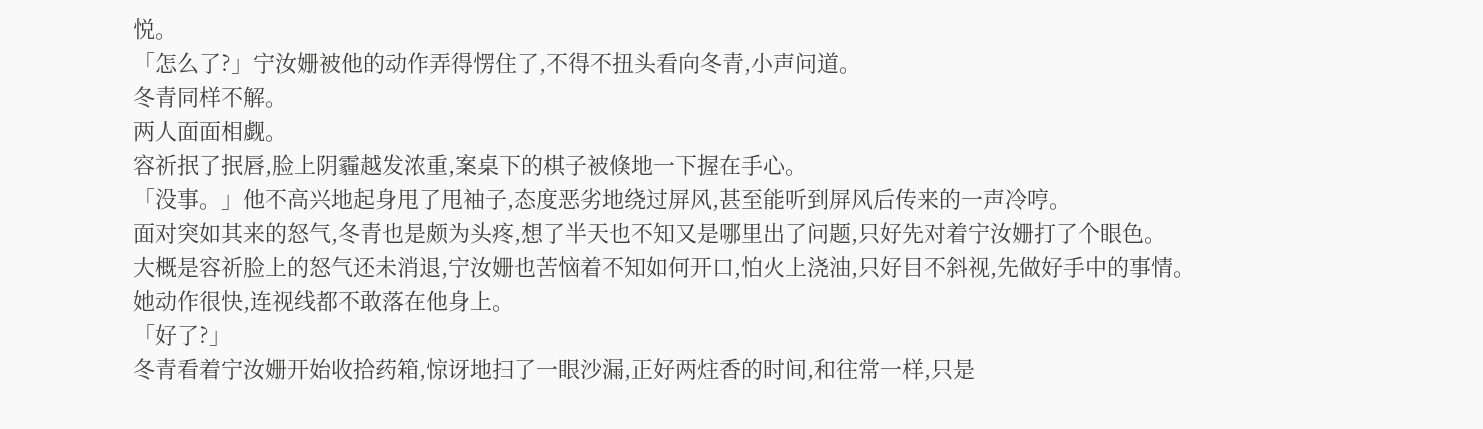悦。
「怎么了?」宁汝姗被他的动作弄得愣住了,不得不扭头看向冬青,小声问道。
冬青同样不解。
两人面面相觑。
容祈抿了抿唇,脸上阴霾越发浓重,案桌下的棋子被倏地一下握在手心。
「没事。」他不高兴地起身甩了甩袖子,态度恶劣地绕过屏风,甚至能听到屏风后传来的一声冷哼。
面对突如其来的怒气,冬青也是颇为头疼,想了半天也不知又是哪里出了问题,只好先对着宁汝姗打了个眼色。
大概是容祈脸上的怒气还未消退,宁汝姗也苦恼着不知如何开口,怕火上浇油,只好目不斜视,先做好手中的事情。
她动作很快,连视线都不敢落在他身上。
「好了?」
冬青看着宁汝姗开始收拾药箱,惊讶地扫了一眼沙漏,正好两炷香的时间,和往常一样,只是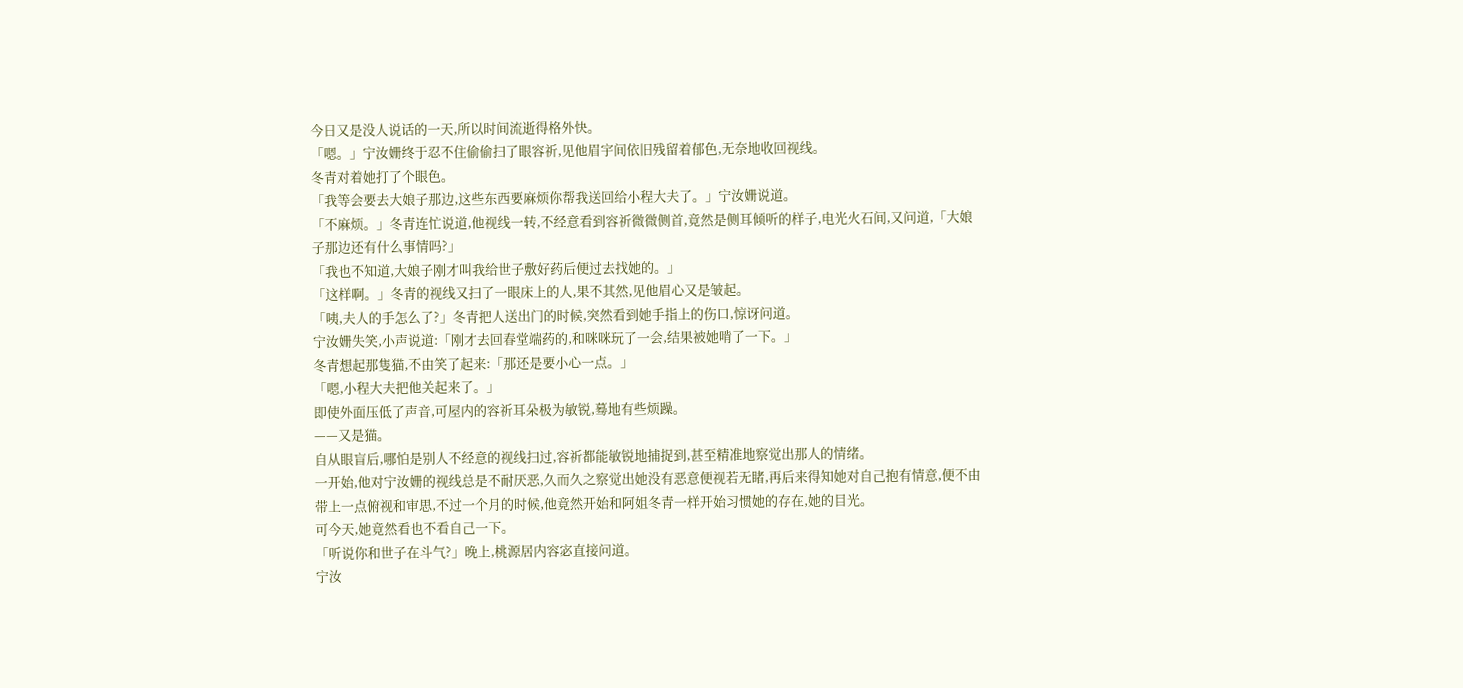今日又是没人说话的一天,所以时间流逝得格外快。
「嗯。」宁汝姗终于忍不住偷偷扫了眼容祈,见他眉宇间依旧残留着郁色,无奈地收回视线。
冬青对着她打了个眼色。
「我等会要去大娘子那边,这些东西要麻烦你帮我送回给小程大夫了。」宁汝姗说道。
「不麻烦。」冬青连忙说道,他视线一转,不经意看到容祈微微侧首,竟然是侧耳倾听的样子,电光火石间,又问道,「大娘子那边还有什么事情吗?」
「我也不知道,大娘子刚才叫我给世子敷好药后便过去找她的。」
「这样啊。」冬青的视线又扫了一眼床上的人,果不其然,见他眉心又是皱起。
「咦,夫人的手怎么了?」冬青把人送出门的时候,突然看到她手指上的伤口,惊讶问道。
宁汝姗失笑,小声说道:「刚才去回春堂端药的,和咪咪玩了一会,结果被她啃了一下。」
冬青想起那隻猫,不由笑了起来:「那还是要小心一点。」
「嗯,小程大夫把他关起来了。」
即使外面压低了声音,可屋内的容祈耳朵极为敏锐,蓦地有些烦躁。
——又是猫。
自从眼盲后,哪怕是别人不经意的视线扫过,容祈都能敏锐地捕捉到,甚至精准地察觉出那人的情绪。
一开始,他对宁汝姗的视线总是不耐厌恶,久而久之察觉出她没有恶意便视若无睹,再后来得知她对自己抱有情意,便不由带上一点俯视和审思,不过一个月的时候,他竟然开始和阿姐冬青一样开始习惯她的存在,她的目光。
可今天,她竟然看也不看自己一下。
「听说你和世子在斗气?」晚上,桃源居内容宓直接问道。
宁汝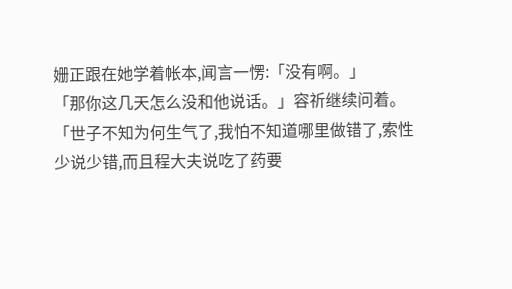姗正跟在她学着帐本,闻言一愣:「没有啊。」
「那你这几天怎么没和他说话。」容祈继续问着。
「世子不知为何生气了,我怕不知道哪里做错了,索性少说少错,而且程大夫说吃了药要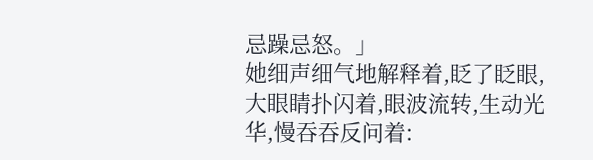忌躁忌怒。」
她细声细气地解释着,眨了眨眼,大眼睛扑闪着,眼波流转,生动光华,慢吞吞反问着: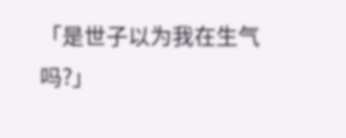「是世子以为我在生气吗?」